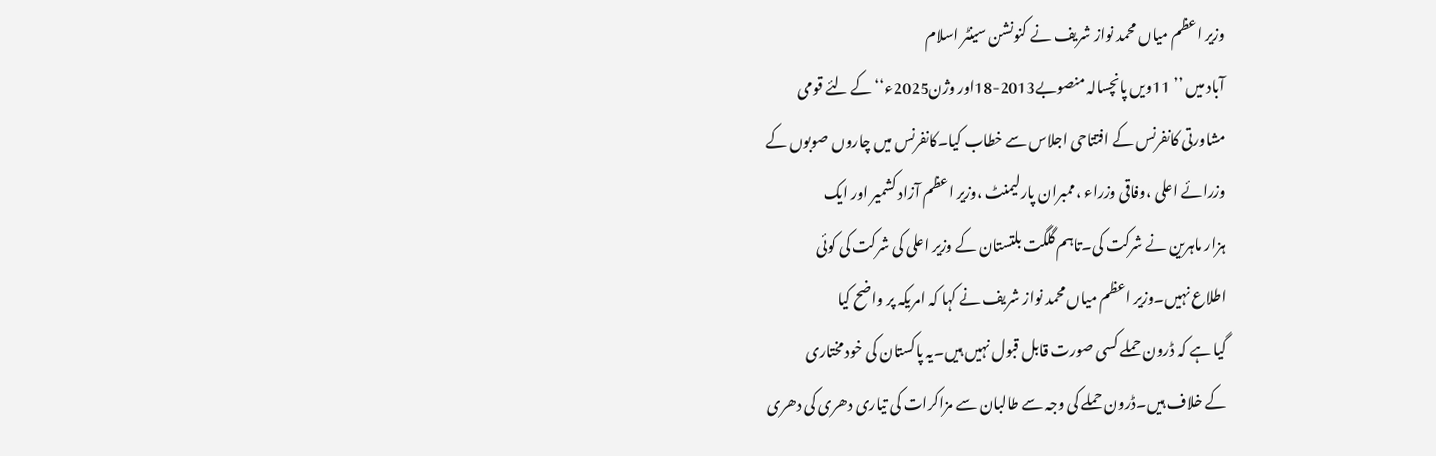وزیر اعظم میاں محمد نواز شریف نے کنونشن سینٹر اسلام
آباد میں ’’ 11ویں پانچسالہ منصوبے2013-18اور وژن2025ء‘‘ کے لئے قومی
مشاورتی کانفرنس کے افتتاحی اجلاس سے خطاب کیا۔کانفرنس میں چاروں صوبوں کے
وزرائے اعلی ،وفاقی وزراء ،ممبران پارلیمنٹ ،وزیر اعظم آزاد کشمیر اور ایک
ہزار ماہرین نے شرکت کی۔تاہم گلگت بلتستان کے وزیر اعلی کی شرکت کی کوئی
اطلاع نہیں۔وزیر اعظم میاں محمد نواز شریف نے کہا کہ امریکہ پر واضح کیا
گیا ہے کہ ڈرون حملے کسی صورت قابل قبول نہیں ہیں۔یہ پاکستان کی خود مختاری
کے خلاف ہیں۔ڈرون حملے کی وجہ سے طالبان سے مزاکرات کی تیاری دھری کی دھری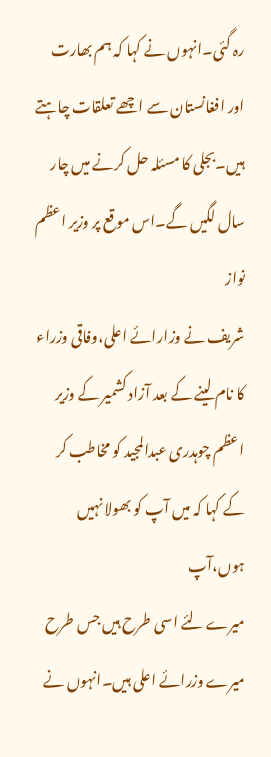رہ گئی۔انہوں نے کہا کہ ہم بھارت اور افغانستان سے اچھے تعلقات چاہتے
ہیں۔بجلی کا مسئلہ حل کرنے میں چار سال لگیں گے۔اس موقع پر وزیر اعظم نواز
شریف نے وزارائے اعلی،وفاقی وزراء کا نام لینے کے بعد آزاد کشمیر کے وزیر
اعظم چوہدری عبدالمجید کو مخاطب کر کے کہا کہ میں آپ کو بھولا نہیں ہوں،آپ
میرے لئے اسی طرح ہیں جس طرح میرے وزرائے اعلی ہیں۔انہوں نے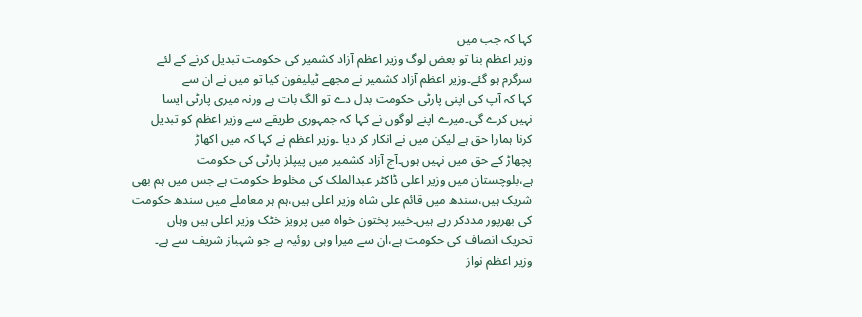کہا کہ جب میں
وزیر اعظم بنا تو بعض لوگ وزیر اعظم آزاد کشمیر کی حکومت تبدیل کرنے کے لئے
سرگرم ہو گئے۔وزیر اعظم آزاد کشمیر نے مجھے ٹیلیفون کیا تو میں نے ان سے
کہا کہ آپ کی اپنی پارٹی حکومت بدل دے تو الگ بات ہے ورنہ میری پارٹی ایسا
نہیں کرے گی۔میرے اپنے لوگوں نے کہا کہ جمہوری طریقے سے وزیر اعظم کو تبدیل
کرنا ہمارا حق ہے لیکن میں نے انکار کر دیا ۔وزیر اعظم نے کہا کہ میں اکھاڑ
پچھاڑ کے حق میں نہیں ہوں۔آج آزاد کشمیر میں پیپلز پارٹی کی حکومت
ہے،بلوچستان میں وزیر اعلی ڈاکٹر عبدالملک کی مخلوط حکومت ہے جس میں ہم بھی
شریک ہیں،سندھ میں قائم علی شاہ وزیر اعلی ہیں،ہم ہر معاملے میں سندھ حکومت
کی بھرپور مددکر رہے ہیں۔خیبر پختون خواہ میں پرویز خٹک وزیر اعلی ہیں وہاں
تحریک انصاف کی حکومت ہے،ان سے میرا وہی روئیہ ہے جو شہباز شریف سے ہے۔
وزیر اعظم نواز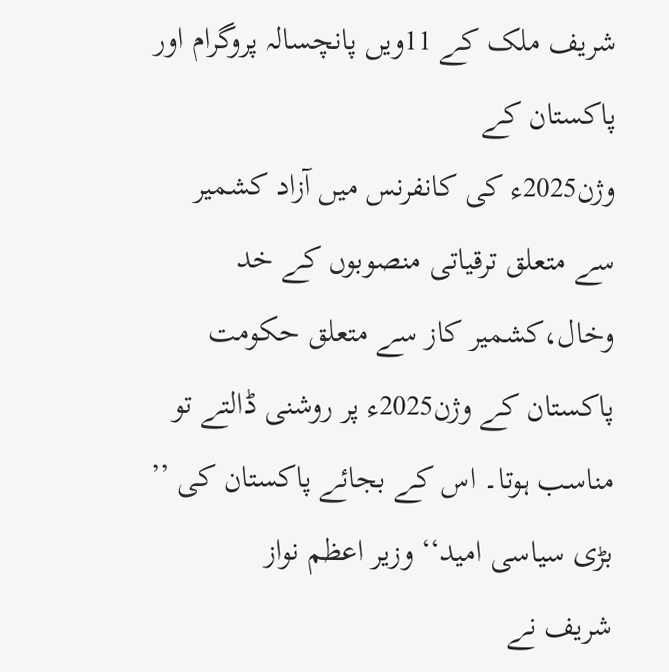شریف ملک کے 11ویں پانچسالہ پروگرام اور پاکستان کے
وژن2025ء کی کانفرنس میں آزاد کشمیر سے متعلق ترقیاتی منصوبوں کے خد
وخال،کشمیر کاز سے متعلق حکومت پاکستان کے وژن2025ء پر روشنی ڈالتے تو
مناسب ہوتا۔ اس کے بجائے پاکستان کی ’’ بڑی سیاسی امید‘‘ وزیر اعظم نواز
شریف نے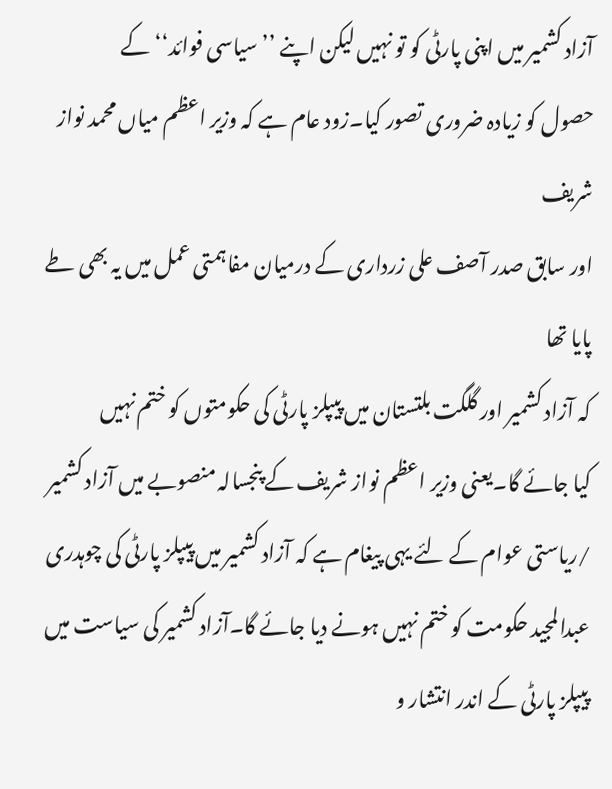آزاد کشمیر میں اپنی پارٹی کو تو نہیں لیکن اپنے ’’سیاسی فوائد‘‘کے
حصول کو زیادہ ضروری تصور کیا۔زود عام ہے کہ وزیر اعظم میاں محمد نواز شریف
اور سابق صدر آصف علی زرداری کے درمیان مفاہمتی عمل میں یہ بھی طے پایا تھا
کہ آزاد کشمیر اور گلگت بلتستان میں پیپلز پارٹی کی حکومتوں کو ختم نہیں
کیا جائے گا۔یعنی وزیر اعظم نواز شریف کے پنجسالہ منصوبے میں آزاد کشمیر
/ریاستی عوام کے لئے یہی پیغام ہے کہ آزاد کشمیر میں پیپلز پارٹی کی چوہدری
عبدالمجید حکومت کو ختم نہیں ہونے دیا جائے گا۔آزاد کشمیر کی سیاست میں
پیپلز پارٹی کے اندر انتشار و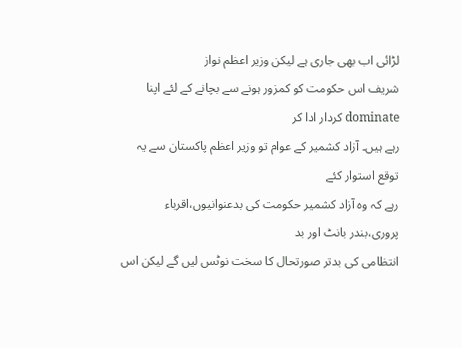لڑائی اب بھی جاری ہے لیکن وزیر اعظم نواز
شریف اس حکومت کو کمزور ہونے سے بچانے کے لئے اپنا dominate کردار ادا کر
رہے ہیں۔ آزاد کشمیر کے عوام تو وزیر اعظم پاکستان سے یہ توقع استوار کئے
رہے کہ وہ آزاد کشمیر حکومت کی بدعنوانیوں،اقرباء پروری،بندر بانٹ اور بد
انتظامی کی بدتر صورتحال کا سخت نوٹس لیں گے لیکن اس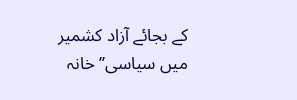کے بجائے آزاد کشمیر
میں سیاسی’’ خانہ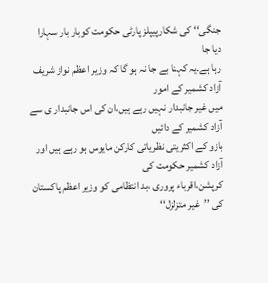جنگی‘‘ کی شکارپیپلز پارٹی حکومت کوبار بار سہارا دیا جا
رہا ہے۔یہ کہنا بے جا نہ ہو گا کہ وزیر اعظم نواز شریف آزاد کشمیر کے امور
میں غیر جانبدار نہیں رہے ہیں،ان کی اس جانبدار ی سے آزاد کشمیر کے دائیں
بازو کے اکثریتی نظریاتی کارکن مایوس ہو رہے ہیں اور آزاد کشمیر حکومت کی
کرپشن،اقرباء پروری ،بد انتظامی کو وزیر اعظم پاکستان کی ’’غیر متزلزل‘‘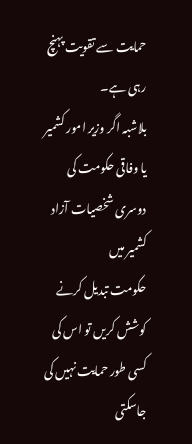حمایت سے تقویت پہنچ رہی ہے۔
بلاشبہ اگر وزیر امور کشمیر یا وفاقی حکومت کی دوسری شخصیات آزاد کشمیر میں
حکومت تبدیل کرنے کوشش کریں تو اس کی کسی طور حمایت نہیں کی جاسکتی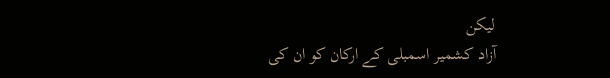لیکن
آزاد کشمیر اسمبلی کے ارکان کو ان کی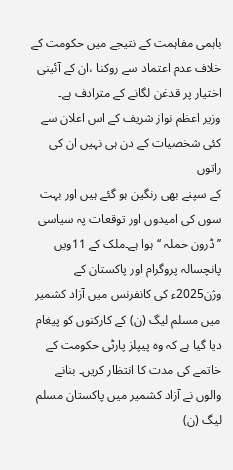باہمی مفاہمت کے نتیجے میں حکومت کے
خلاف عدم اعتماد سے روکنا ،ان کے آئینی اختیار پر قدغن لگانے کے مترادف ہے۔
وزیر اعظم نواز شریف کے اس اعلان سے کئی شخصیات کے دن ہی نہیں ان کی راتوں
کے سپنے بھی رنگین ہو گئے ہیں اور بہت سوں کی امیدوں اور توقعات پہ سیاسی
’’ڈرون حملہ ‘‘ہوا ہے۔ملک کے 11ویں پانچسالہ پروگرام اور پاکستان کے
وژن2025ء کی کانفرنس میں آزاد کشمیر میں مسلم لیگ (ن) کے کارکنوں کو پیغام
دیا گیا ہے کہ وہ پیپلز پارٹی حکومت کے خاتمے کی مدت کا انتظار کریں۔ بنانے
والوں نے آزاد کشمیر میں پاکستان مسلم لیگ (ن)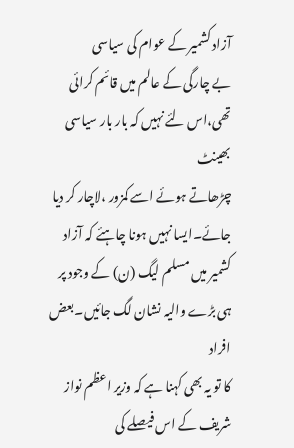آزاد کشمیر کے عوام کی سیاسی
بے چارگی کے عالم میں قائم کرائی تھی،اس لئے نہیں کہ بار بار سیاسی بھینٹ
چڑھاتے ہوئے اسے کمزور ،لاچار کر دیا جائے۔ایسا نہیں ہونا چاہئے کہ آزاد
کشمیر میں مسلم لیگ (ن) کے وجود پر ہی بڑے والیہ نشان لگ جائیں۔بعض افراد
کا تو یہ بھی کہنا ہے کہ وزیر اعظم نواز شریف کے اس فیصلے کی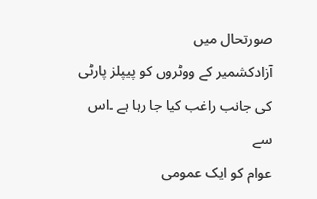صورتحال میں
آزادکشمیر کے ووٹروں کو پیپلز پارٹی کی جانب راغب کیا جا رہا ہے ۔اس سے
عوام کو ایک عمومی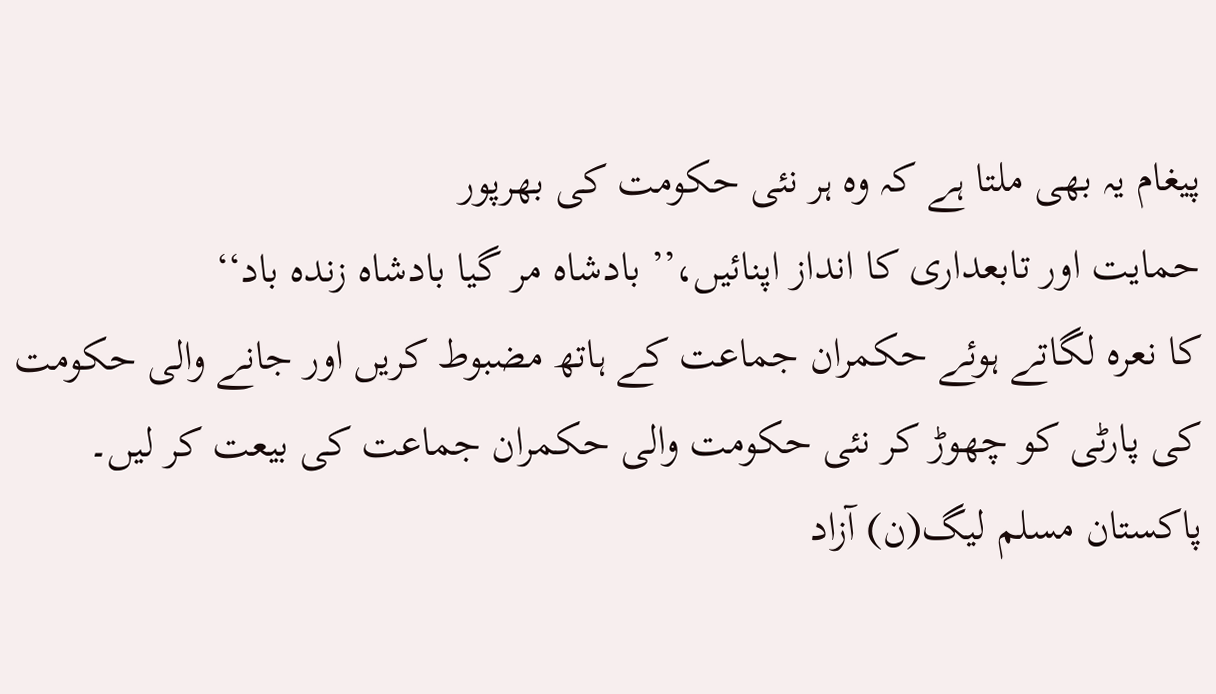پیغام یہ بھی ملتا ہے کہ وہ ہر نئی حکومت کی بھرپور
حمایت اور تابعداری کا انداز اپنائیں،’’ بادشاہ مر گیا بادشاہ زندہ باد‘‘
کا نعرہ لگاتے ہوئے حکمران جماعت کے ہاتھ مضبوط کریں اور جانے والی حکومت
کی پارٹی کو چھوڑ کر نئی حکومت والی حکمران جماعت کی بیعت کر لیں۔
پاکستان مسلم لیگ(ن) آزاد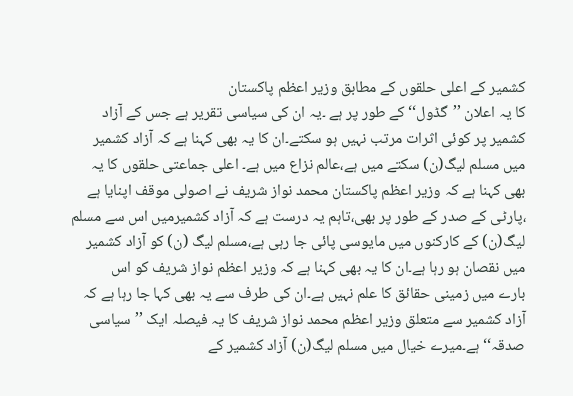کشمیر کے اعلی حلقوں کے مطابق وزیر اعظم پاکستان
کا یہ اعلان ’’گڈول‘‘ کے طور پر ہے ۔یہ ان کی سیاسی تقریر ہے جس کے آزاد
کشمیر پر کوئی اثرات مرتب نہیں ہو سکتے۔ان کا یہ بھی کہنا ہے کہ آزاد کشمیر
میں مسلم لیگ(ن) سکتے میں ہے،عالم نزاع میں ہے۔ اعلی جماعتی حلقوں کا یہ
بھی کہنا ہے کہ وزیر اعظم پاکستان محمد نواز شریف نے اصولی موقف اپنایا ہے
،پارٹی کے صدر کے طور پر بھی،تاہم یہ درست ہے کہ آزاد کشمیرمیں اس سے مسلم
لیگ(ن) کے کارکنوں میں مایوسی پائی جا رہی ہے،مسلم لیگ (ن) کو آزاد کشمیر
میں نقصان ہو رہا ہے۔ان کا یہ بھی کہنا ہے کہ وزیر اعظم نواز شریف کو اس
بارے میں زمینی حقائق کا علم نہیں ہے۔ان کی طرف سے یہ بھی کہا جا رہا ہے کہ
آزاد کشمیر سے متعلق وزیر اعظم محمد نواز شریف کا یہ فیصلہ ایک ’’سیاسی
صدقہ‘‘ ہے۔میرے خیال میں مسلم لیگ(ن) آزاد کشمیر کے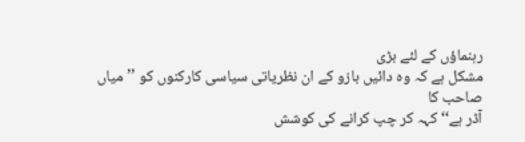رہنماؤں کے لئے بڑی
مشکل ہے کہ وہ دائیں بازو کے ان نظریاتی سیاسی کارکنوں کو ’’میاں صاحب کا
آڈر ہے‘‘ کہہ کر چپ کرانے کی کوشش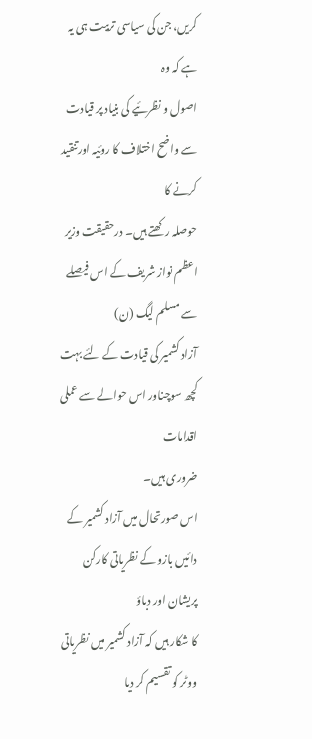کریں، جن کی سیاسی تربیت ہی یہ ہے کہ وہ
اصول و نظرئیے کی بنیاد پر قیادت سے واضح اختلاف کا روئیہ اورتنقید کرنے کا
حوصلہ رکھتے ہیں۔ درحقیقت وزیر اعظم نواز شریف کے اس فیصلے سے مسلم لیگ (ن)
آزاد کشمیر کی قیادت کے لئے بہت کچھ سوچناور اس حوالے سے عملی اقدامات
ضروری ہیں۔
اس صورتحال میں آزاد کشمیر کے دائیں بازو کے نظریاتی کارکن پریشان اور دباؤ
کا شکار ہیں کہ آزاد کشمیر میں نظریاتی ووٹر کو تقسیم کر دیا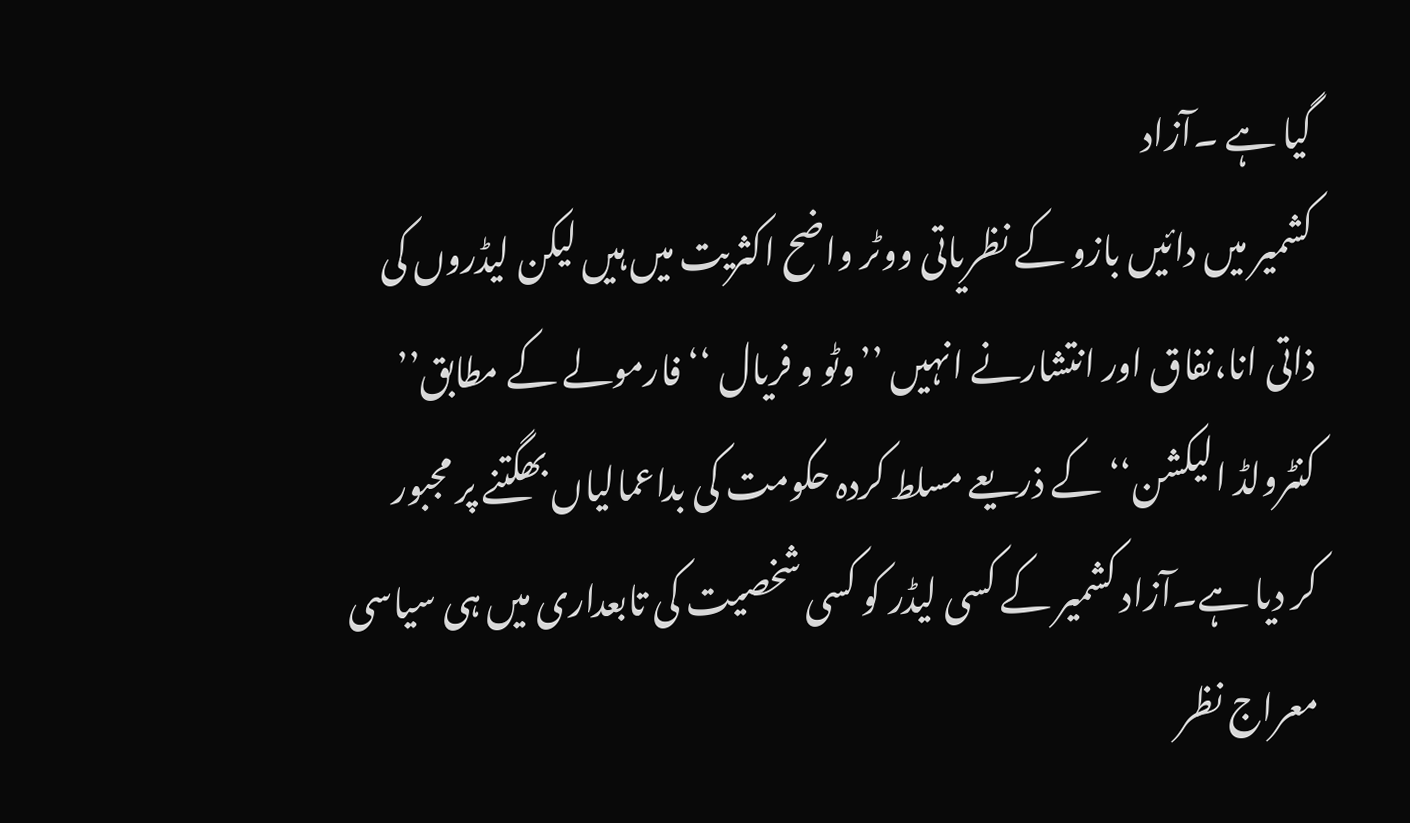گیا ہے ۔آزاد
کشمیر میں دائیں بازو کے نظریاتی ووٹر واضح اکثریت میں ہیں لیکن لیڈروں کی
ذاتی انا،نفاق اور انتشارنے انہیں ’’وٹو و فریال ‘‘ فارمولے کے مطابق’’
کنٹرولڈ الیکشن‘‘ کے ذریعے مسلط کردہ حکومت کی بداعمالیاں بھگتنے پر مجبور
کر دیا ہے۔آزاد کشمیر کے کسی لیڈر کو کسی شخصیت کی تابعداری میں ہی سیاسی
معراج نظر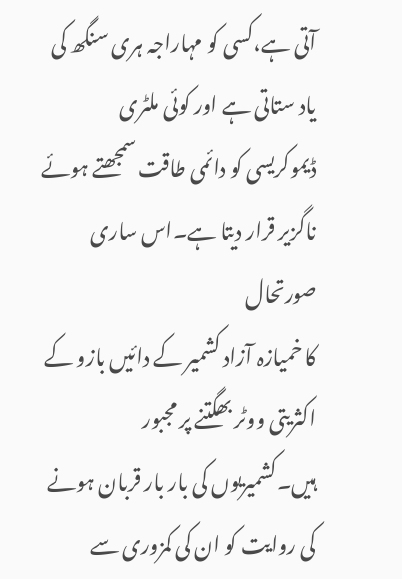آتی ہے،کسی کو مہاراجہ ہری سنگھ کی یاد ستاتی ہے اور کوئی ملٹری
ڈیموکریسی کو دائمی طاقت سمجھتے ہوئے ناگزیر قرار دیتا ہے۔اس ساری صورتحال
کا خمیازہ آزاد کشمیر کے دائیں بازو کے اکثریتی ووٹر بھگتنے پر مجبور
ہیں۔کشمیریوں کی بار بار قربان ہونے کی روایت کو ان کی کمزوری سے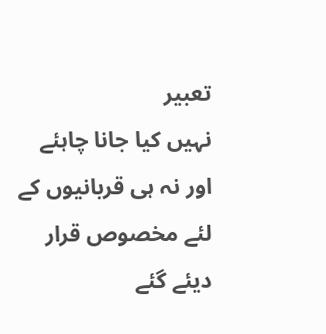تعبیر
نہیں کیا جانا چاہئے اور نہ ہی قربانیوں کے لئے مخصوص قرار دیئے گئے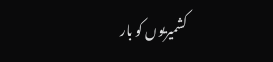کشمیریوں کو بار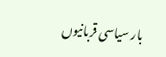بار سیاسی قربانیوں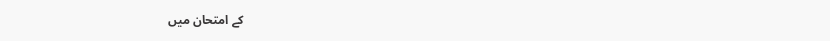کے امتحان میں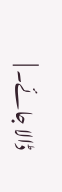ڈالا جائے۔ |